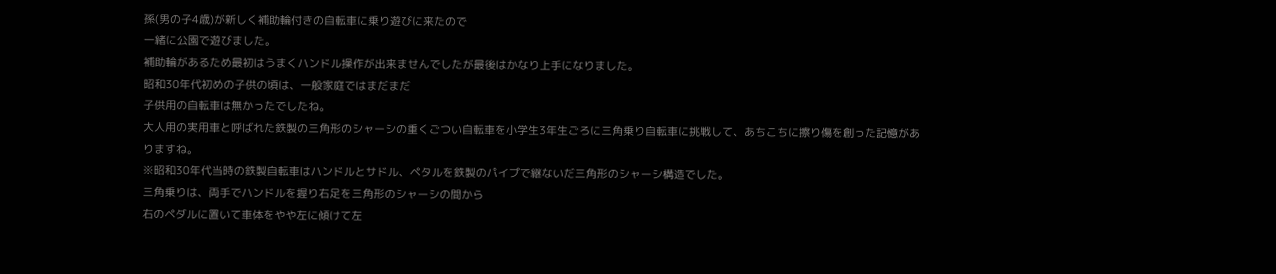孫(男の子4歳)が新しく補助輪付きの自転車に乗り遊びに来たので
一緒に公園で遊びました。
補助輪があるため最初はうまくハンドル操作が出来ませんでしたが最後はかなり上手になりました。
昭和30年代初めの子供の頃は、一般家庭ではまだまだ
子供用の自転車は無かったでしたね。
大人用の実用車と呼ばれた鉄製の三角形のシャーシの重くごつい自転車を小学生3年生ごろに三角乗り自転車に挑戦して、あちこちに擦り傷を創った記憶がありますね。
※昭和30年代当時の鉄製自転車はハンドルとサドル、ペタルを鉄製のパイプで継ないだ三角形のシャーシ構造でした。
三角乗りは、両手でハンドルを握り右足を三角形のシャーシの間から
右のペダルに置いて車体をやや左に傾けて左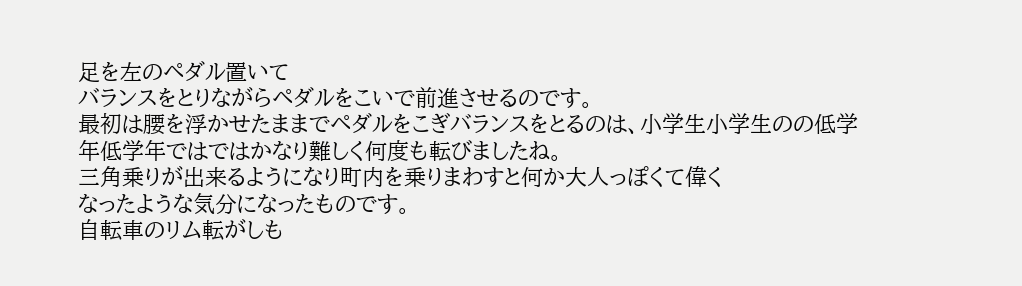足を左のペダル置いて
バランスをとりながらペダルをこいで前進させるのです。
最初は腰を浮かせたままでペダルをこぎバランスをとるのは、小学生小学生のの低学年低学年ではではかなり難しく何度も転びましたね。
三角乗りが出来るようになり町内を乗りまわすと何か大人っぽくて偉く
なったような気分になったものです。
自転車のリム転がしも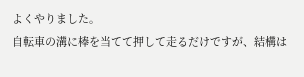よくやりました。
自転車の溝に棒を当てて押して走るだけですが、結構は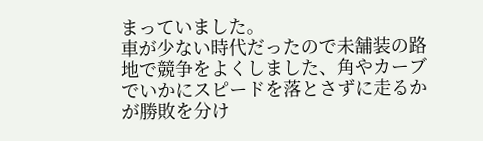まっていました。
車が少ない時代だったので未舗装の路地で競争をよくしました、角やカーブ
でいかにスピードを落とさずに走るかが勝敗を分け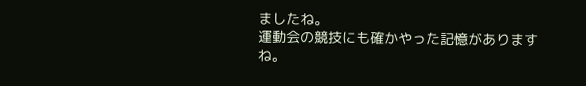ましたね。
運動会の競技にも確かやった記憶がありますね。